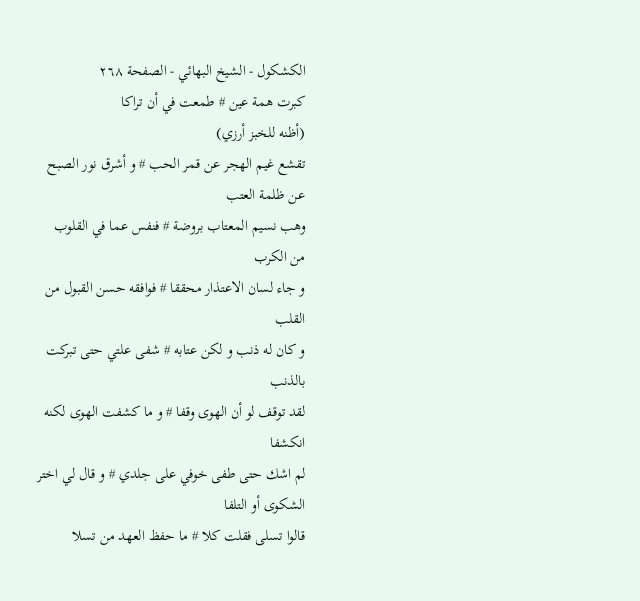الكشكول - الشيخ البهائي - الصفحة ٢٦٨
كبرت همة عين # طمعت في أن تراكا
(أظنه للخبز أرزي)
تقشع غيم الهجر عن قمر الحب # و أشرق نور الصبح عن ظلمة العتب
وهب نسيم المعتاب بروضة # فنفس عما في القلوب من الكرب
و جاء لسان الاعتذار محققا # فوافقه حسن القبول من القلب
و كان له ذنب و لكن عتابه # شفى علتي حتى تبركت بالذنب
لقد توقف لو أن الهوى وقفا # و ما كشفت الهوى لكنه انكشفا
لم اشك حتى طفى خوفي على جلدي # و قال لي اختر الشكوى أو التلفا
قالوا تسلى فقلت كلا # ما حفظ العهد من تسلا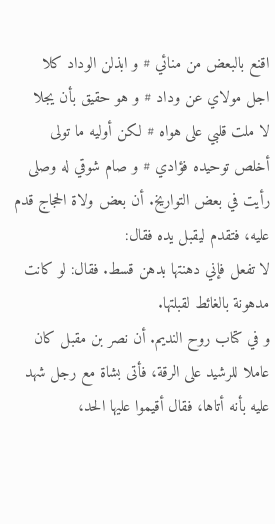اقنع بالبعض من منائي # و ابذلن الوداد كلا
اجل مولاي عن وداد # و هو حقيق بأن يجلا
لا ملت قلبي على هواه # لكن أوليه ما تولى
أخلص توحيده فؤادي # و صام شوقي له وصلى
رأيت في بعض التواريخ. أن بعض ولاة الحجاج قدم عليه، فتقدم ليقبل يده فقال:
لا تفعل فإني دهنتها بدهن قسط. فقال: لو كانت مدهونة بالغائط لقبلتها.
و في كتاب روح النديم. أن نصر بن مقبل كان عاملا للرشيد على الرقة، فأتى بشاة مع رجل شهد عليه بأنه أتاها، فقال أقيموا عليها الحد،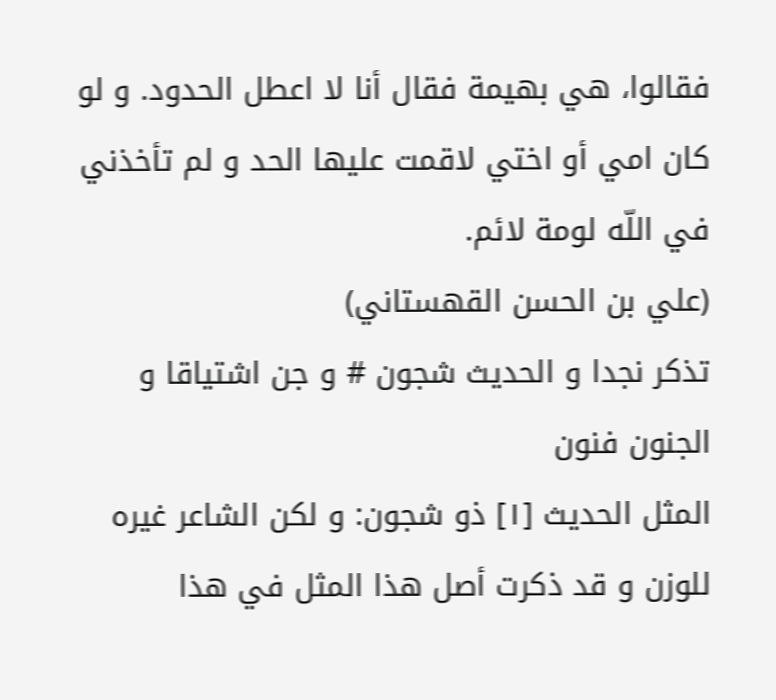فقالوا، هي بهيمة فقال أنا لا اعطل الحدود. و لو كان امي أو اختي لاقمت عليها الحد و لم تأخذني في اللّه لومة لائم.
(علي بن الحسن القهستاني)
تذكر نجدا و الحديث شجون # و جن اشتياقا و الجنون فنون
المثل الحديث [١] ذو شجون: و لكن الشاعر غيره للوزن و قد ذكرت أصل هذا المثل في هذا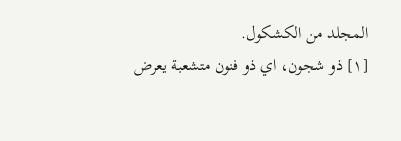المجلد من الكشكول.
[١] ذو شجون، اي ذو فنون متشعبة يعرض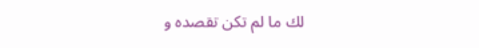لك ما لم تكن تقصده و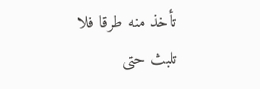تأخذ منه طرقا فلا تلبث حتى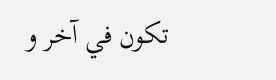تكون في آخر و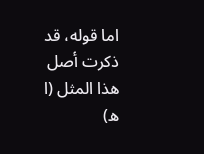اما قوله، قد ذكرت أصل هذا المثل (ا ه)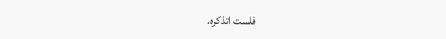فلست اتذكره.